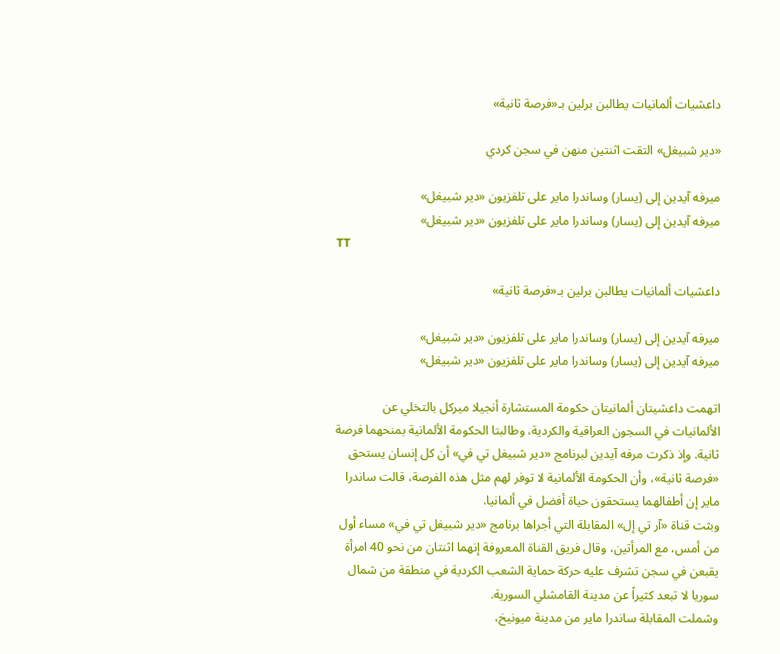داعشيات ألمانيات يطالبن برلين بـ«فرصة ثانية»

«دير شبيغل» التقت اثنتين منهن في سجن كردي

ميرفه آيدين إلى (يسار) وساندرا ماير على تلفزيون «دير شبيغل»
ميرفه آيدين إلى (يسار) وساندرا ماير على تلفزيون «دير شبيغل»
TT

داعشيات ألمانيات يطالبن برلين بـ«فرصة ثانية»

ميرفه آيدين إلى (يسار) وساندرا ماير على تلفزيون «دير شبيغل»
ميرفه آيدين إلى (يسار) وساندرا ماير على تلفزيون «دير شبيغل»

اتهمت داعشيتان ألمانيتان حكومة المستشارة أنجيلا ميركل بالتخلي عن الألمانيات في السجون العراقية والكردية، وطالبتا الحكومة الألمانية بمنحهما فرصة ثانية. وإذ ذكرت مرفه آيدين لبرنامج «دير شبيغل تي في» أن كل إنسان يستحق «فرصة ثانية»، وأن الحكومة الألمانية لا توفر لهم مثل هذه الفرصة، قالت ساندرا ماير إن أطفالهما يستحقون حياة أفضل في ألمانيا.
وبثت قناة «آر تي إل» المقابلة التي أجراها برنامج «دير شبيغل تي في» مساء أول من أمس، مع المرأتين، وقال فريق القناة المعروفة إنهما اثنتان من نحو 40 امرأة يقبعن في سجن تشرف عليه حركة حماية الشعب الكردية في منطقة من شمال سوريا لا تبعد كثيراً عن مدينة القامشلي السورية.
وشملت المقابلة ساندرا ماير من مدينة ميونيخ،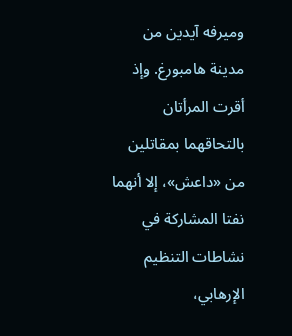وميرفه آيدين من مدينة هامبورغ. وإذ أقرت المرأتان بالتحاقهما بمقاتلين من «داعش»، إلا أنهما نفتا المشاركة في نشاطات التنظيم الإرهابي،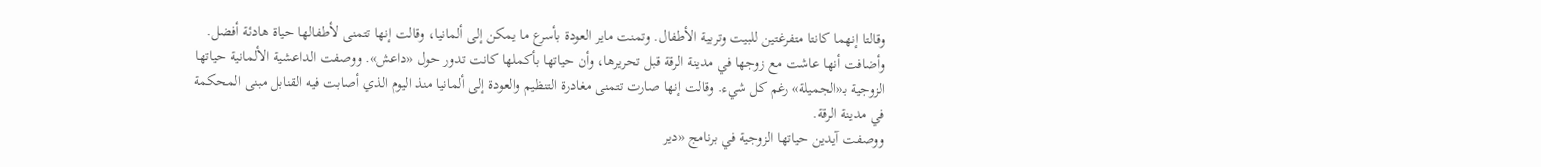وقالتا إنهما كانتا متفرغتين للبيت وتربية الأطفال. وتمنت ماير العودة بأسرع ما يمكن إلى ألمانيا، وقالت إنها تتمنى لأطفالها حياة هادئة أفضل. وأضافت أنها عاشت مع زوجها في مدينة الرقة قبل تحريرها، وأن حياتها بأكملها كانت تدور حول «داعش». ووصفت الداعشية الألمانية حياتها الزوجية بـ«الجميلة» رغم كل شيء. وقالت إنها صارت تتمنى مغادرة التنظيم والعودة إلى ألمانيا منذ اليوم الذي أصابت فيه القنابل مبنى المحكمة في مدينة الرقة.
ووصفت آيدين حياتها الزوجية في برنامج «دير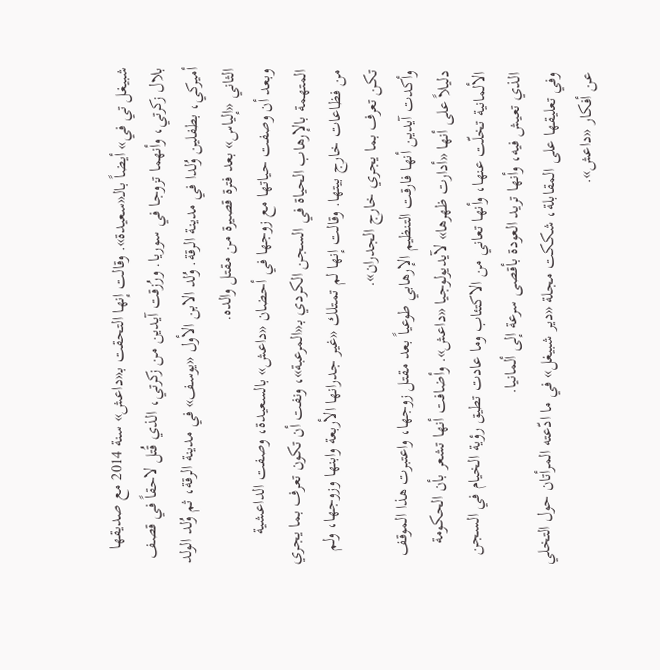شبيغل تي في» أيضاً بالـ«سعيدة». وقالت إنها التحقت بـ«داعش» سنة 2014 مع صديقها بلال زكرتي، وأنهما تزوجا في سوريا. ورُزقت آيدين من زكرتي، الذي قُتل لاحقاً في قصف أميركي، بطفلين وُلدا في مدينة الرقة. وُلد الابن الأول «يوسف» في مدينة الرقة، ثم وُلد الولد الثاني «إلياس» بعد فترة قصيرة من مقتل والده.
وبعد أن وصفت حياتها مع زوجها في أحضان «داعش» بالسعيدة، وصفت الداعشية المتهمة بالإرهاب الحياة في السجن الكردي بـ«المرعبة»، ونفت أن تكون تعرف بما يجري من فظاعات خارج بيتها. وقالت إنها لم تمتلك «غير جدرانها الأربعة وابنها وزوجها، ولم تكن تعرف بما يجري خارج الجدران».
وأكدت آيدين أنها فارقت التنظيم الإرهابي طوعياً بعد مقتل زوجها، واعتبرت هذا الموقف دليلاً على أنها «أدارت ظهرها» لآيديولوجيا «داعش». وأضافت أنها تشعر بأن الحكومة الألمانية تخلّت عنها، وأنها تعاني من الاكتئاب وما عادت تطيق رؤية الخيام في السجن الذي تعيش فيه، وأنها تريد العودة بأقصى سرعة إلى ألمانيا.
وفي تعليقها على المقابلة، شككت مجلة «دير شبيغل» في ما ادّعته المرأتان حول التخلي عن أفكار «داعش».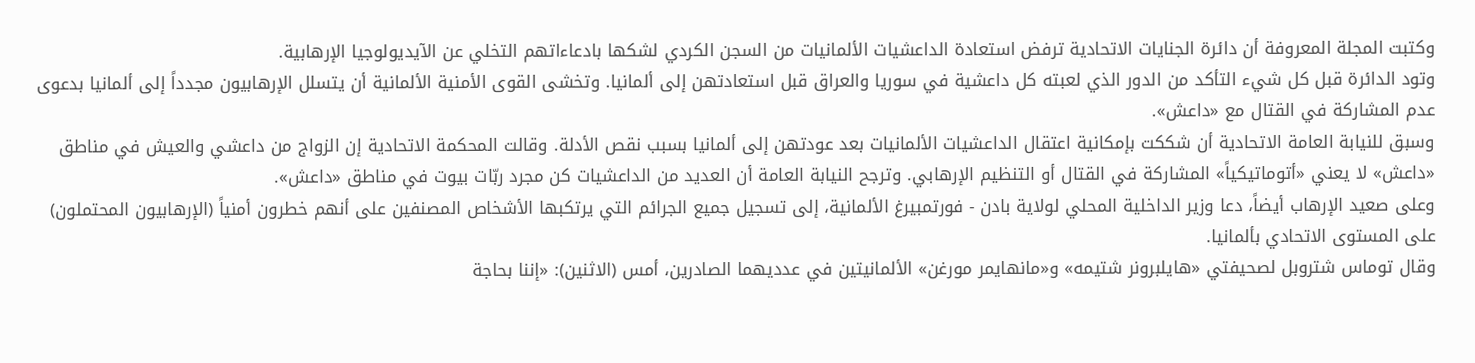وكتبت المجلة المعروفة أن دائرة الجنايات الاتحادية ترفض استعادة الداعشيات الألمانيات من السجن الكردي لشكها بادعاءاتهم التخلي عن الآيديولوجيا الإرهابية.
وتود الدائرة قبل كل شيء التأكد من الدور الذي لعبته كل داعشية في سوريا والعراق قبل استعادتهن إلى ألمانيا. وتخشى القوى الأمنية الألمانية أن يتسلل الإرهابيون مجدداً إلى ألمانيا بدعوى عدم المشاركة في القتال مع «داعش».
وسبق للنيابة العامة الاتحادية أن شككت بإمكانية اعتقال الداعشيات الألمانيات بعد عودتهن إلى ألمانيا بسبب نقص الأدلة. وقالت المحكمة الاتحادية إن الزواج من داعشي والعيش في مناطق «داعش» لا يعني «أتوماتيكياً» المشاركة في القتال أو التنظيم الإرهابي. وترجح النيابة العامة أن العديد من الداعشيات كن مجرد ربّات بيوت في مناطق «داعش».
وعلى صعيد الإرهاب أيضاً، دعا وزير الداخلية المحلي لولاية بادن - فورتمبيرغ الألمانية، إلى تسجيل جميع الجرائم التي يرتكبها الأشخاص المصنفين على أنهم خطرون أمنياً (الإرهابيون المحتملون) على المستوى الاتحادي بألمانيا.
وقال توماس شتروبل لصحيفتي «هايلبرونر شتيمه» و«مانهايمر مورغن» الألمانيتين في عدديهما الصادرين، أمس (الاثنين): «إننا بحاجة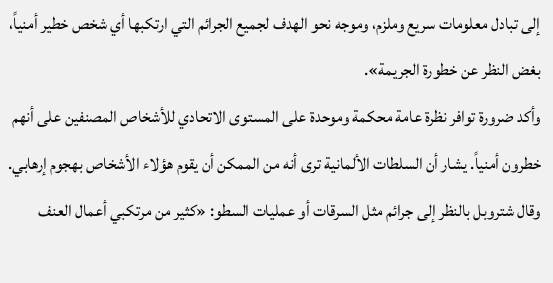إلى تبادل معلومات سريع وملزم، وموجه نحو الهدف لجميع الجرائم التي ارتكبها أي شخص خطير أمنياً، بغض النظر عن خطورة الجريمة».
وأكد ضرورة توافر نظرة عامة محكمة وموحدة على المستوى الاتحادي للأشخاص المصنفين على أنهم خطرون أمنياً. يشار أن السلطات الألمانية ترى أنه من الممكن أن يقوم هؤلاء الأشخاص بهجوم إرهابي.
وقال شتروبل بالنظر إلى جرائم مثل السرقات أو عمليات السطو: «كثير من مرتكبي أعمال العنف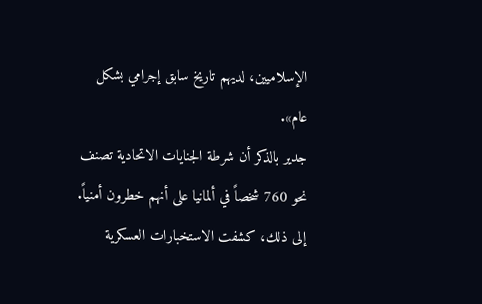الإسلاميين، لديهم تاريخ سابق إجرامي بشكل عام».
جدير بالذكر أن شرطة الجنايات الاتحادية تصنف نحو 760 شخصاً في ألمانيا على أنهم خطرون أمنياً.
إلى ذلك، كشفت الاستخبارات العسكرية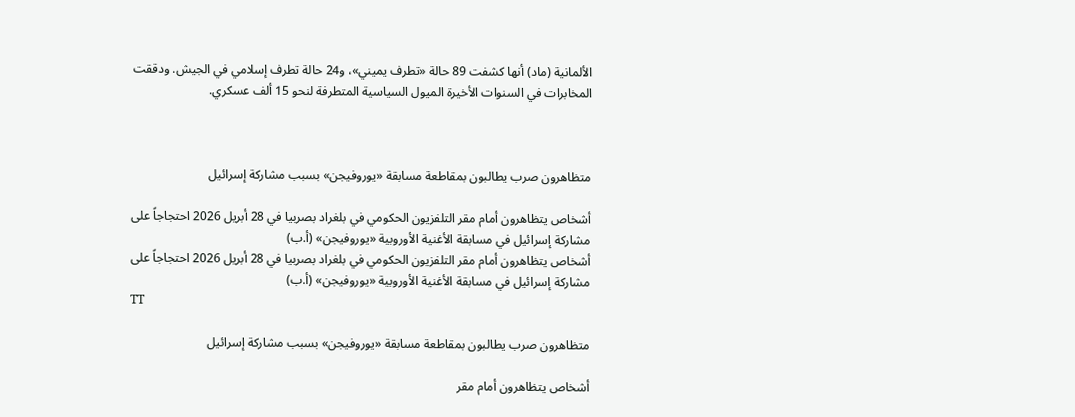الألمانية (ماد) أنها كشفت 89 حالة «تطرف يميني»، و24 حالة تطرف إسلامي في الجيش. ودققت المخابرات في السنوات الأخيرة الميول السياسية المتطرفة لنحو 15 ألف عسكري.



متظاهرون صرب يطالبون بمقاطعة مسابقة «يوروفيجن» بسبب مشاركة إسرائيل

أشخاص يتظاهرون أمام مقر التلفزيون الحكومي في بلغراد بصربيا في 28 أبريل 2026 احتجاجاً على مشاركة إسرائيل في مسابقة الأغنية الأوروبية «يوروفيجن» (أ.ب)
أشخاص يتظاهرون أمام مقر التلفزيون الحكومي في بلغراد بصربيا في 28 أبريل 2026 احتجاجاً على مشاركة إسرائيل في مسابقة الأغنية الأوروبية «يوروفيجن» (أ.ب)
TT

متظاهرون صرب يطالبون بمقاطعة مسابقة «يوروفيجن» بسبب مشاركة إسرائيل

أشخاص يتظاهرون أمام مقر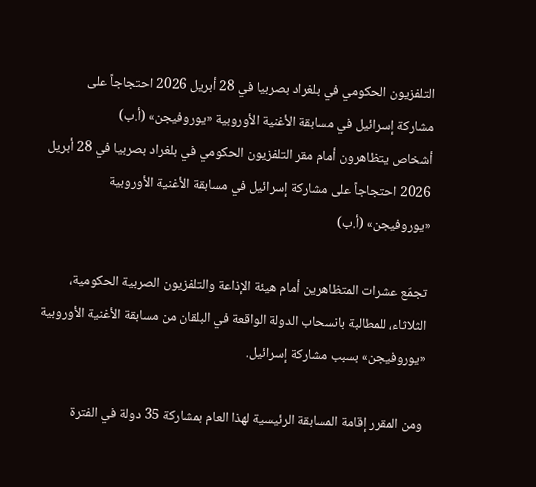التلفزيون الحكومي في بلغراد بصربيا في 28 أبريل 2026 احتجاجاً على مشاركة إسرائيل في مسابقة الأغنية الأوروبية «يوروفيجن» (أ.ب)
أشخاص يتظاهرون أمام مقر التلفزيون الحكومي في بلغراد بصربيا في 28 أبريل 2026 احتجاجاً على مشاركة إسرائيل في مسابقة الأغنية الأوروبية «يوروفيجن» (أ.ب)

تجمّع عشرات المتظاهرين أمام هيئة الإذاعة والتلفزيون الصربية الحكومية، الثلاثاء، للمطالبة بانسحاب الدولة الواقعة في البلقان من مسابقة الأغنية الأوروبية «يوروفيجن» بسبب مشاركة إسرائيل.

ومن المقرر إقامة المسابقة الرئيسية لهذا العام بمشاركة 35 دولة في الفترة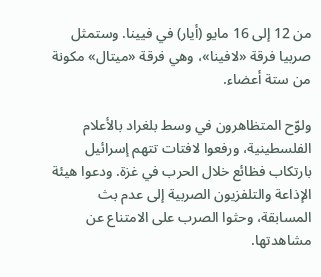من 12 إلى 16 مايو (أيار) في فيينا. وستمثل صربيا فرقة «لافينا»، وهي فرقة «ميتال» مكونة من ستة أعضاء.

ولوّح المتظاهرون في وسط بلغراد بالأعلام الفلسطينية، ورفعوا لافتات تتهم إسرائيل بارتكاب فظائع خلال الحرب في غزة. ودعوا هيئة الإذاعة والتلفزيون الصربية إلى عدم بث المسابقة، وحثوا الصرب على الامتناع عن مشاهدتها.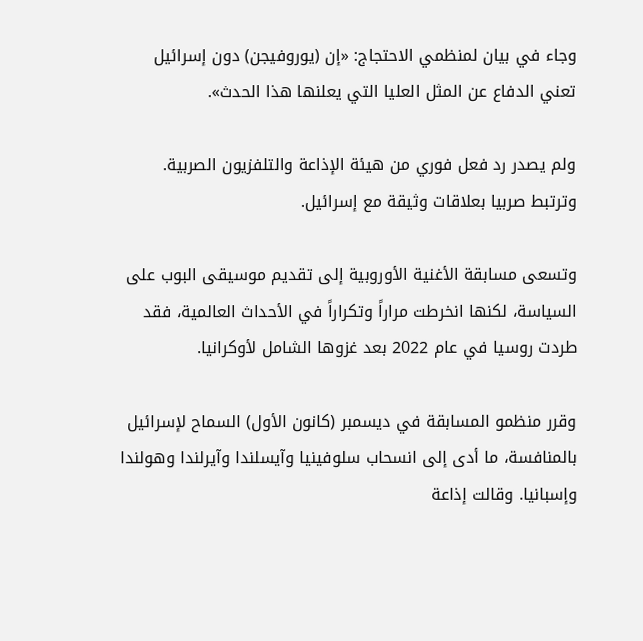وجاء في بيان لمنظمي الاحتجاج: «إن (يوروفيجن) دون إسرائيل تعني الدفاع عن المثل العليا التي يعلنها هذا الحدث».

ولم يصدر رد فعل فوري من هيئة الإذاعة والتلفزيون الصربية. وترتبط صربيا بعلاقات وثيقة مع إسرائيل.

وتسعى مسابقة الأغنية الأوروبية إلى تقديم موسيقى البوب على السياسة، لكنها انخرطت مراراً وتكراراً في الأحداث العالمية، فقد طردت روسيا في عام 2022 بعد غزوها الشامل لأوكرانيا.

وقرر منظمو المسابقة في ديسمبر (كانون الأول) السماح لإسرائيل بالمنافسة، ما أدى إلى انسحاب سلوفينيا وآيسلندا وآيرلندا وهولندا وإسبانيا. وقالت إذاعة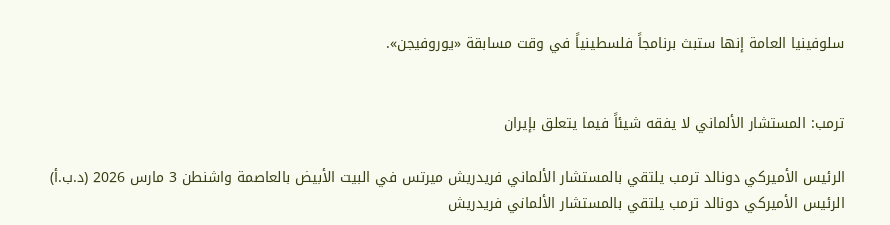سلوفينيا العامة إنها ستبث برنامجاً فلسطينياً في وقت مسابقة «يوروفيجن».


ترمب: المستشار الألماني لا يفقه شيئاً فيما يتعلق بإيران

الرئيس الأميركي دونالد ترمب يلتقي بالمستشار الألماني فريدريش ميرتس في البيت الأبيض بالعاصمة واشنطن 3 مارس 2026 (د.ب.أ)
الرئيس الأميركي دونالد ترمب يلتقي بالمستشار الألماني فريدريش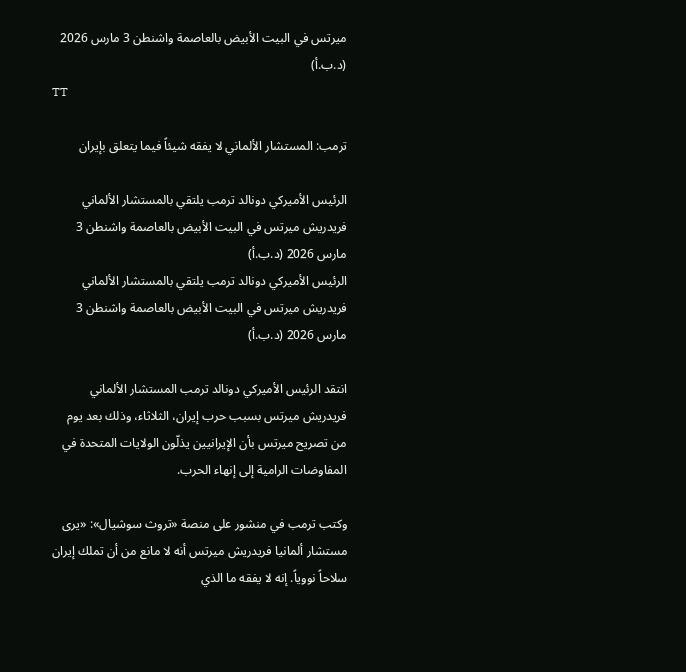ميرتس في البيت الأبيض بالعاصمة واشنطن 3 مارس 2026 (د.ب.أ)
TT

ترمب: المستشار الألماني لا يفقه شيئاً فيما يتعلق بإيران

الرئيس الأميركي دونالد ترمب يلتقي بالمستشار الألماني فريدريش ميرتس في البيت الأبيض بالعاصمة واشنطن 3 مارس 2026 (د.ب.أ)
الرئيس الأميركي دونالد ترمب يلتقي بالمستشار الألماني فريدريش ميرتس في البيت الأبيض بالعاصمة واشنطن 3 مارس 2026 (د.ب.أ)

انتقد الرئيس الأميركي دونالد ترمب المستشار الألماني فريدريش ميرتس بسبب حرب إيران، الثلاثاء، وذلك بعد يوم من تصريح ميرتس بأن الإيرانيين يذلّون الولايات المتحدة في المفاوضات الرامية إلى إنهاء الحرب.

وكتب ترمب في منشور على منصة «تروث سوشيال»: «يرى مستشار ألمانيا فريدريش ميرتس أنه لا مانع من أن تملك إيران سلاحاً نووياً. إنه لا يفقه ما الذي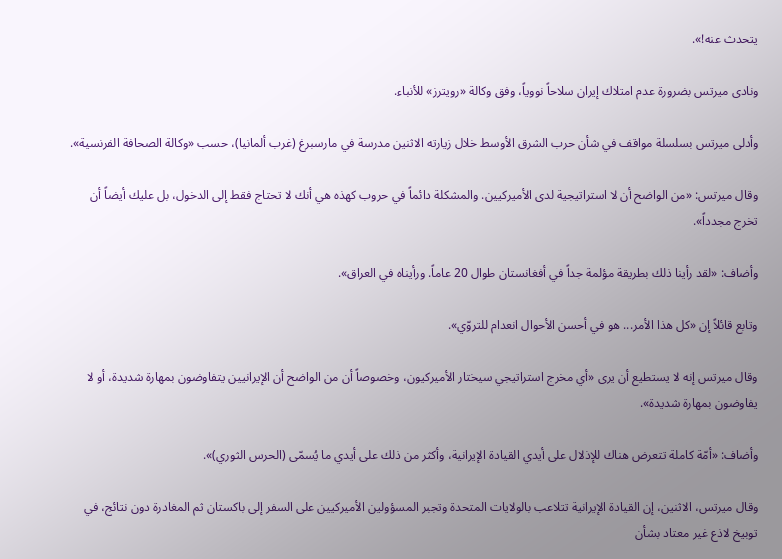يتحدث عنه!».

ونادى ميرتس بضرورة عدم امتلاك إيران سلاحاً نووياً، وفق وكالة «رويترز» للأنباء.

وأدلى ميرتس بسلسلة مواقف في شأن حرب الشرق الأوسط خلال زيارته الاثنين مدرسة في مارسبرغ (غرب ألمانيا)، حسب «وكالة الصحافة الفرنسية».

وقال ميرتس: «من الواضح أن لا استراتيجية لدى الأميركيين. والمشكلة دائماً في حروب كهذه هي أنك لا تحتاج فقط إلى الدخول، بل عليك أيضاً أن تخرج مجدداً».

وأضاف: «لقد رأينا ذلك بطريقة مؤلمة جداً في أفغانستان طوال 20 عاماً. ورأيناه في العراق».

وتابع قائلاً إن «كل هذا الأمر... هو في أحسن الأحوال انعدام للتروّي».

وقال ميرتس إنه لا يستطيع أن يرى «أي مخرج استراتيجي سيختار الأميركيون، وخصوصاً أن من الواضح أن الإيرانيين يتفاوضون بمهارة شديدة، أو لا يفاوضون بمهارة شديدة».

وأضاف: «أمّة كاملة تتعرض هناك للإذلال على أيدي القيادة الإيرانية، وأكثر من ذلك على أيدي ما يُسمّى (الحرس الثوري)».

وقال ميرتس، الاثنين، إن القيادة الإيرانية تتلاعب بالولايات المتحدة وتجبر المسؤولين الأميركيين على السفر إلى باكستان ثم المغادرة دون نتائج، في توبيخ لاذع غير معتاد بشأن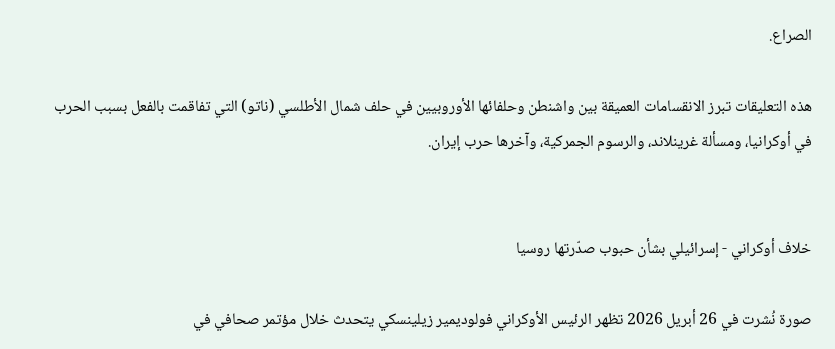الصراع.

هذه التعليقات تبرز الانقسامات العميقة بين واشنطن وحلفائها الأوروبيين في حلف شمال الأطلسي (ناتو) التي تفاقمت بالفعل بسبب الحرب في أوكرانيا، ومسألة غرينلاند، والرسوم الجمركية، وآخرها حرب إيران.


خلاف أوكراني - إسرائيلي بشأن حبوب صدّرتها روسيا

صورة نُشرت في 26 أبريل 2026 تظهر الرئيس الأوكراني فولوديمير زيلينسكي يتحدث خلال مؤتمر صحافي في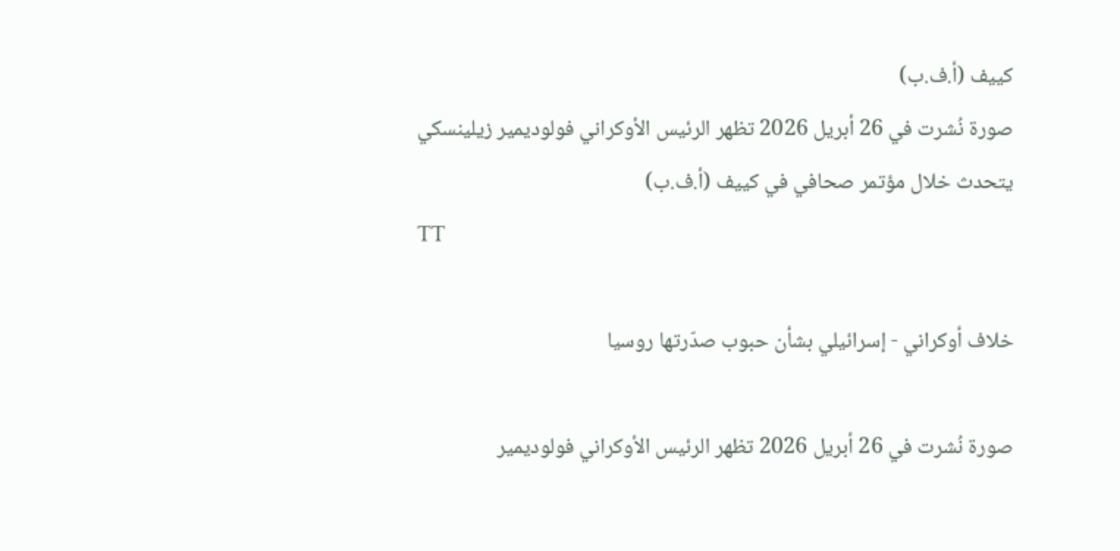كييف (أ.ف.ب)
صورة نُشرت في 26 أبريل 2026 تظهر الرئيس الأوكراني فولوديمير زيلينسكي يتحدث خلال مؤتمر صحافي في كييف (أ.ف.ب)
TT

خلاف أوكراني - إسرائيلي بشأن حبوب صدّرتها روسيا

صورة نُشرت في 26 أبريل 2026 تظهر الرئيس الأوكراني فولوديمير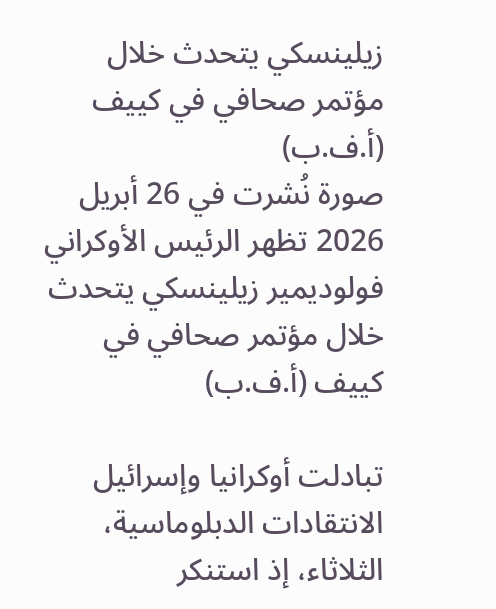زيلينسكي يتحدث خلال مؤتمر صحافي في كييف (أ.ف.ب)
صورة نُشرت في 26 أبريل 2026 تظهر الرئيس الأوكراني فولوديمير زيلينسكي يتحدث خلال مؤتمر صحافي في كييف (أ.ف.ب)

تبادلت أوكرانيا وإسرائيل الانتقادات الدبلوماسية، الثلاثاء، إذ استنكر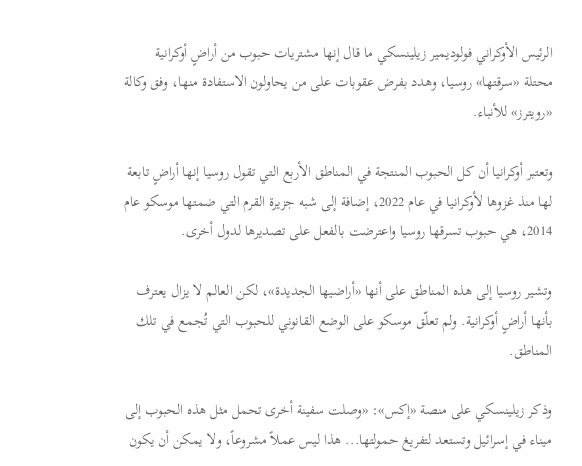الرئيس الأوكراني فولوديمير زيلينسكي ما قال إنها مشتريات حبوب من أراضٍ أوكرانية محتلة «سرقتها» روسيا، وهدد بفرض عقوبات على من يحاولون الاستفادة منها، وفق وكالة «رويترز» للأنباء.

وتعتبر أوكرانيا أن كل الحبوب المنتجة في المناطق الأربع التي تقول روسيا إنها أراضٍ تابعة لها منذ غزوها لأوكرانيا في عام 2022، إضافة إلى شبه جزيرة القرم التي ضمتها موسكو عام 2014، هي حبوب تسرقها روسيا واعترضت بالفعل على تصديرها لدول أخرى.

وتشير روسيا إلى هذه المناطق على أنها «أراضيها الجديدة»، لكن العالم لا يزال يعترف بأنها أراضٍ أوكرانية. ولم تعلّق موسكو على الوضع القانوني للحبوب التي تُجمع في تلك المناطق.

وذكر زيلينسكي على منصة «إكس»: «وصلت سفينة أخرى تحمل مثل هذه الحبوب إلى ميناء في إسرائيل وتستعد لتفريغ حمولتها... هذا ليس عملاً مشروعاً، ولا يمكن أن يكون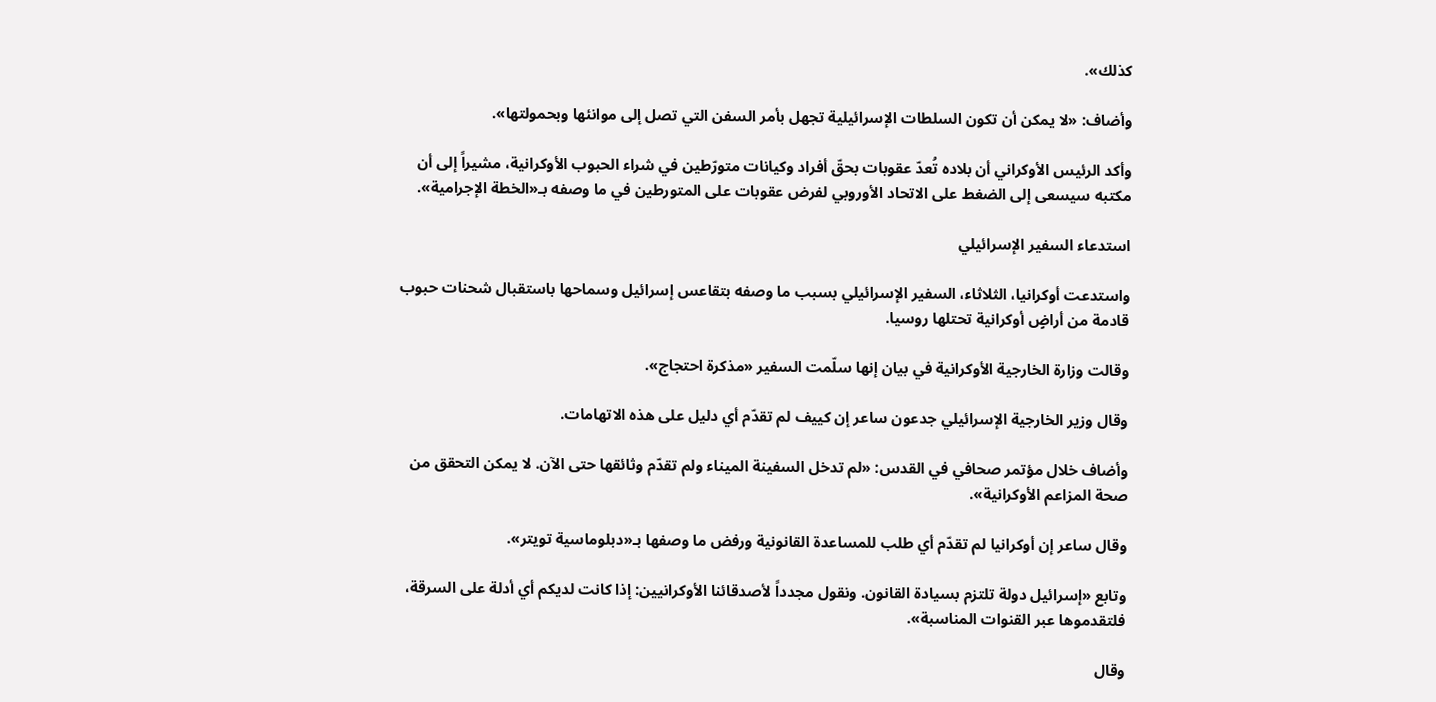كذلك».

وأضاف: «لا يمكن أن تكون السلطات الإسرائيلية تجهل بأمر السفن التي تصل إلى موانئها وبحمولتها».

وأكد الرئيس الأوكراني أن بلاده تُعدّ عقوبات بحقّ أفراد وكيانات متورّطين في شراء الحبوب الأوكرانية، مشيراً إلى أن مكتبه سيسعى إلى الضغط على الاتحاد الأوروبي لفرض عقوبات على المتورطين في ما وصفه بـ«الخطة الإجرامية».

استدعاء السفير الإسرائيلي

واستدعت أوكرانيا، الثلاثاء، السفير الإسرائيلي بسبب ما وصفه بتقاعس إسرائيل وسماحها باستقبال شحنات حبوب قادمة من أراضٍ أوكرانية تحتلها روسيا.

وقالت وزارة الخارجية الأوكرانية في بيان إنها سلّمت السفير «مذكرة احتجاج».

وقال وزير الخارجية الإسرائيلي جدعون ساعر إن كييف لم تقدّم أي دليل على هذه الاتهامات.

وأضاف خلال مؤتمر صحافي في القدس: «لم تدخل السفينة الميناء ولم تقدّم وثائقها حتى الآن. لا يمكن التحقق من صحة المزاعم الأوكرانية».

وقال ساعر إن أوكرانيا لم تقدّم أي طلب للمساعدة القانونية ورفض ما وصفها بـ«دبلوماسية تويتر».

وتابع «إسرائيل دولة تلتزم بسيادة القانون. ونقول مجدداً لأصدقائنا الأوكرانيين: إذا كانت لديكم أي أدلة على السرقة، فلتقدموها عبر القنوات المناسبة».

وقال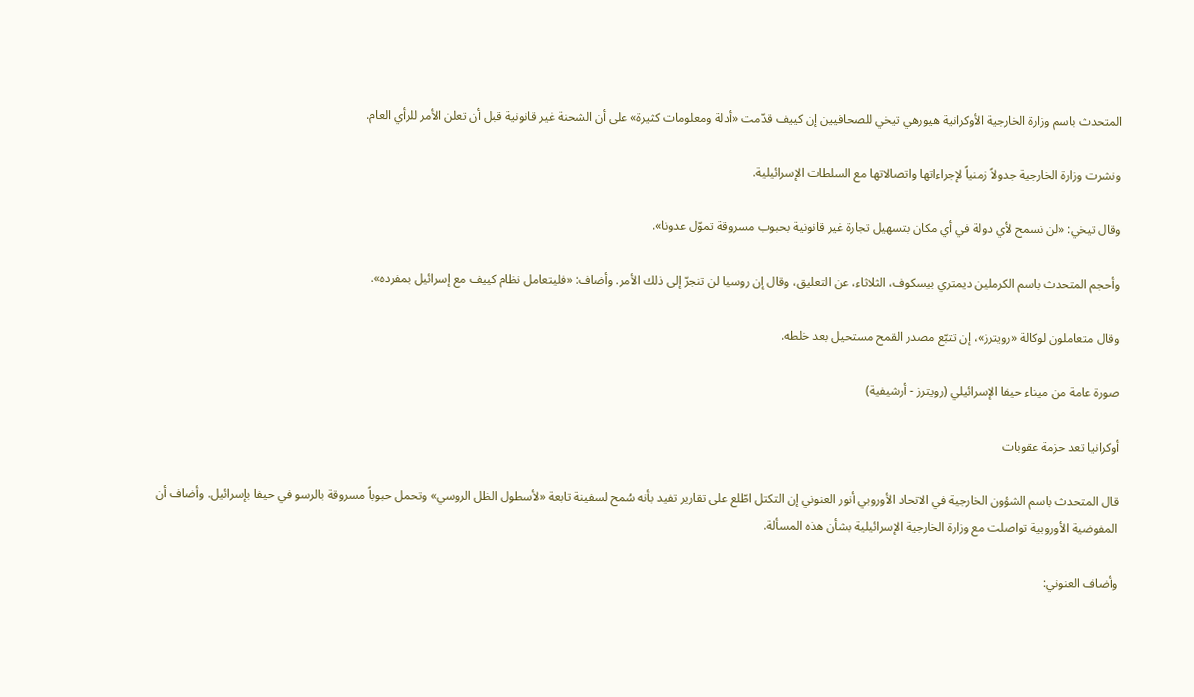المتحدث باسم وزارة الخارجية الأوكرانية هيورهي تيخي للصحافيين إن كييف قدّمت «أدلة ومعلومات كثيرة» على أن الشحنة غير قانونية قبل أن تعلن الأمر للرأي العام.

ونشرت وزارة الخارجية جدولاً زمنياً لإجراءاتها واتصالاتها مع السلطات الإسرائيلية.

وقال تيخي: «لن نسمح لأي دولة في أي مكان بتسهيل تجارة غير قانونية بحبوب مسروقة تموّل عدونا».

وأحجم المتحدث باسم الكرملين ديمتري بيسكوف، الثلاثاء، عن التعليق، وقال إن روسيا لن تنجرّ إلى ذلك الأمر. وأضاف: «فليتعامل نظام كييف مع إسرائيل بمفرده».

وقال متعاملون لوكالة «رويترز»، إن تتبّع مصدر القمح مستحيل بعد خلطه.

صورة عامة من ميناء حيفا الإسرائيلي (رويترز - أرشيفية)

أوكرانيا تعد حزمة عقوبات

قال المتحدث باسم الشؤون الخارجية في الاتحاد الأوروبي أنور العنوني إن التكتل اطّلع على تقارير تفيد بأنه سُمح لسفينة تابعة «لأسطول الظل الروسي» وتحمل حبوباً مسروقة بالرسو في حيفا بإسرائيل. وأضاف أن المفوضية الأوروبية تواصلت مع وزارة الخارجية الإسرائيلية بشأن هذه المسألة.

وأضاف العنوني: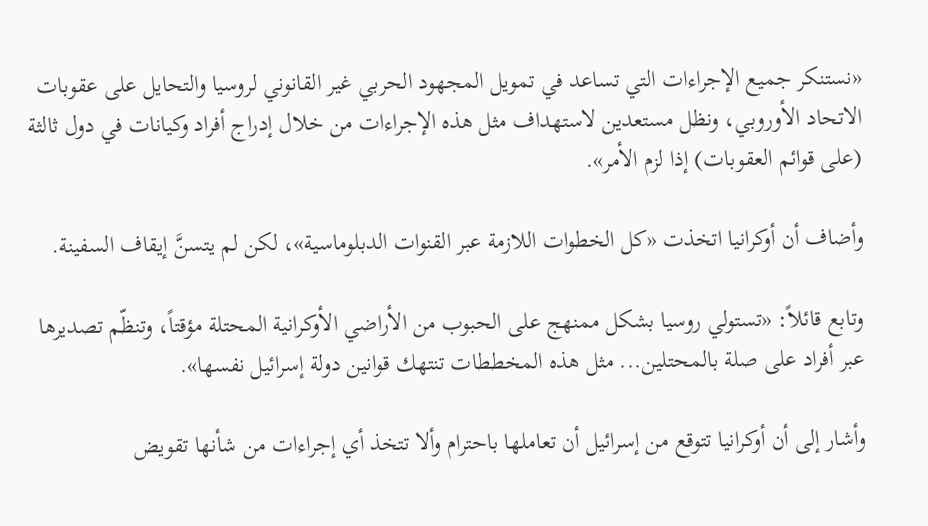«نستنكر جميع الإجراءات التي تساعد في تمويل المجهود الحربي غير القانوني لروسيا والتحايل على عقوبات الاتحاد الأوروبي، ونظل مستعدين لاستهداف مثل هذه الإجراءات من خلال إدراج أفراد وكيانات في دول ثالثة (على قوائم العقوبات) إذا لزم الأمر».

وأضاف أن أوكرانيا اتخذت «كل الخطوات اللازمة عبر القنوات الدبلوماسية»، لكن لم يتسنَّ إيقاف السفينة.

وتابع قائلاً: «تستولي روسيا بشكل ممنهج على الحبوب من الأراضي الأوكرانية المحتلة مؤقتاً، وتنظّم تصديرها عبر أفراد على صلة بالمحتلين... مثل هذه المخططات تنتهك قوانين دولة إسرائيل نفسها».

وأشار إلى أن أوكرانيا تتوقع من إسرائيل أن تعاملها باحترام وألا تتخذ أي إجراءات من شأنها تقويض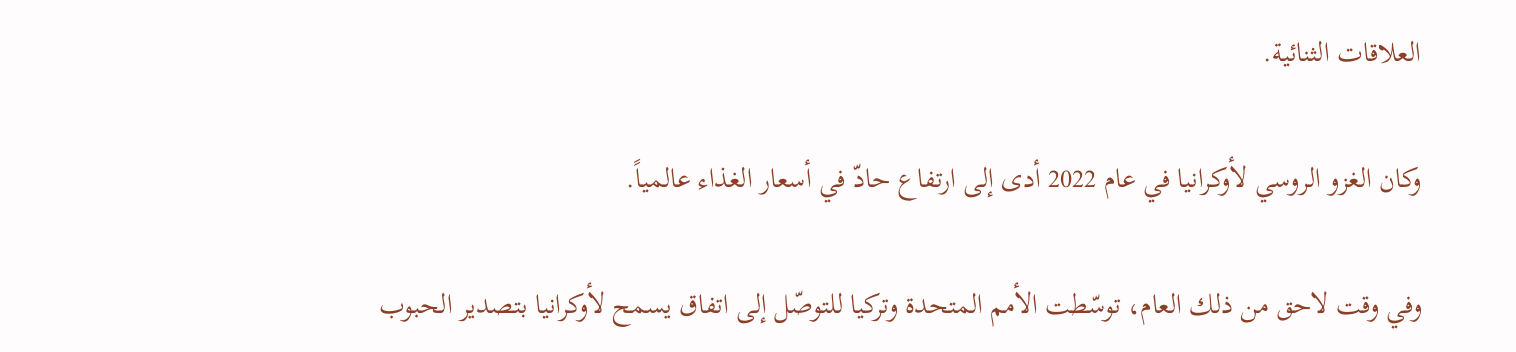العلاقات الثنائية.

وكان الغزو الروسي لأوكرانيا في عام 2022 أدى إلى ارتفاع حادّ في أسعار الغذاء عالمياً.

وفي وقت لاحق من ذلك العام، توسّطت الأمم المتحدة وتركيا للتوصّل إلى اتفاق يسمح لأوكرانيا بتصدير الحبوب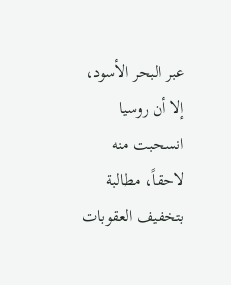عبر البحر الأسود، إلا أن روسيا انسحبت منه لاحقاً، مطالبة بتخفيف العقوبات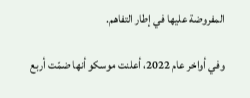المفروضة عليها في إطار التفاهم.

وفي أواخر عام 2022، أعلنت موسكو أنها ضمّت أربع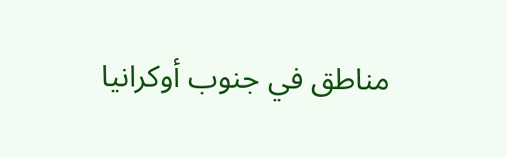مناطق في جنوب أوكرانيا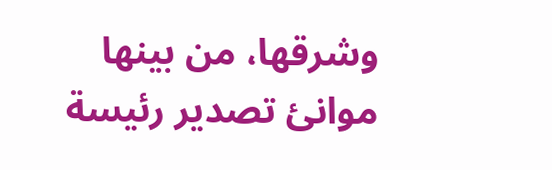وشرقها، من بينها موانئ تصدير رئيسة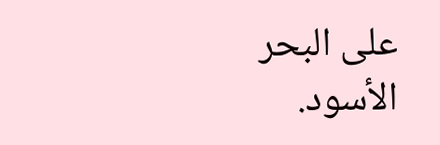على البحر الأسود.